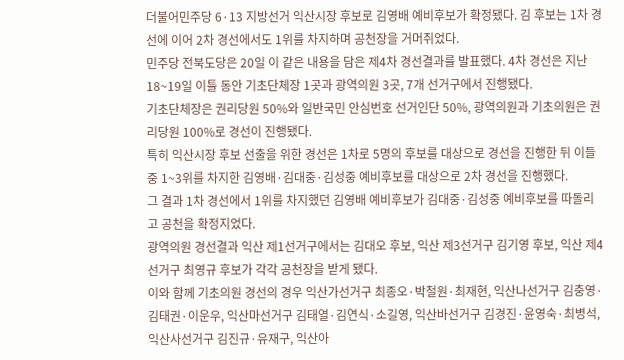더불어민주당 6·13 지방선거 익산시장 후보로 김영배 예비후보가 확정됐다. 김 후보는 1차 경선에 이어 2차 경선에서도 1위를 차지하며 공천장을 거머쥐었다.
민주당 전북도당은 20일 이 같은 내용을 담은 제4차 경선결과를 발표했다. 4차 경선은 지난 18~19일 이틀 동안 기초단체장 1곳과 광역의원 3곳, 7개 선거구에서 진행됐다.
기초단체장은 권리당원 50%와 일반국민 안심번호 선거인단 50%, 광역의원과 기초의원은 권리당원 100%로 경선이 진행됐다.
특히 익산시장 후보 선출을 위한 경선은 1차로 5명의 후보를 대상으로 경선을 진행한 뒤 이들 중 1~3위를 차지한 김영배·김대중·김성중 예비후보를 대상으로 2차 경선을 진행했다.
그 결과 1차 경선에서 1위를 차지했던 김영배 예비후보가 김대중·김성중 예비후보를 따돌리고 공천을 확정지었다.
광역의원 경선결과 익산 제1선거구에서는 김대오 후보, 익산 제3선거구 김기영 후보, 익산 제4선거구 최영규 후보가 각각 공천장을 받게 됐다.
이와 함께 기초의원 경선의 경우 익산가선거구 최종오·박철원·최재현, 익산나선거구 김충영·김태권·이운우, 익산마선거구 김태열·김연식·소길영, 익산바선거구 김경진·윤영숙·최병석, 익산사선거구 김진규·유재구, 익산아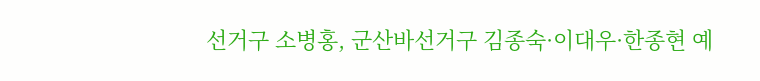선거구 소병홍, 군산바선거구 김종숙·이대우·한종현 예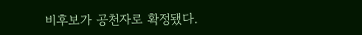비후보가 공천자로 확정됐다.